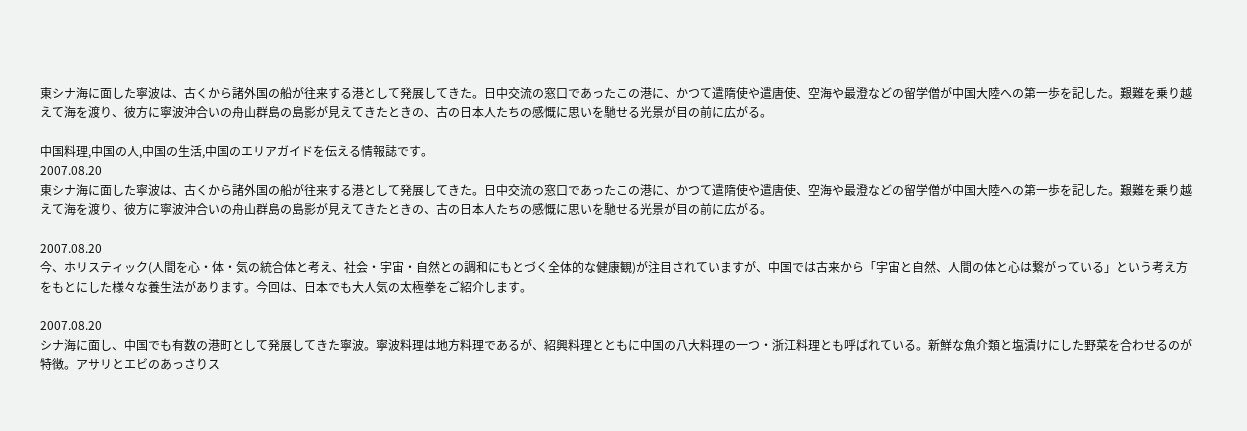東シナ海に面した寧波は、古くから諸外国の船が往来する港として発展してきた。日中交流の窓口であったこの港に、かつて遣隋使や遣唐使、空海や最澄などの留学僧が中国大陸への第一歩を記した。艱難を乗り越えて海を渡り、彼方に寧波沖合いの舟山群島の島影が見えてきたときの、古の日本人たちの感慨に思いを馳せる光景が目の前に広がる。

中国料理,中国の人,中国の生活,中国のエリアガイドを伝える情報誌です。
2007.08.20
東シナ海に面した寧波は、古くから諸外国の船が往来する港として発展してきた。日中交流の窓口であったこの港に、かつて遣隋使や遣唐使、空海や最澄などの留学僧が中国大陸への第一歩を記した。艱難を乗り越えて海を渡り、彼方に寧波沖合いの舟山群島の島影が見えてきたときの、古の日本人たちの感慨に思いを馳せる光景が目の前に広がる。

2007.08.20
今、ホリスティック(人間を心・体・気の統合体と考え、社会・宇宙・自然との調和にもとづく全体的な健康観)が注目されていますが、中国では古来から「宇宙と自然、人間の体と心は繋がっている」という考え方をもとにした様々な養生法があります。今回は、日本でも大人気の太極拳をご紹介します。

2007.08.20
シナ海に面し、中国でも有数の港町として発展してきた寧波。寧波料理は地方料理であるが、紹興料理とともに中国の八大料理の一つ・浙江料理とも呼ばれている。新鮮な魚介類と塩漬けにした野菜を合わせるのが特徴。アサリとエビのあっさりス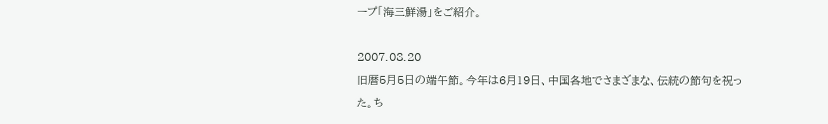ープ「海三鮮湯」をご紹介。

2007.08.20
旧暦5月5日の端午節。今年は6月19日、中国各地でさまざまな、伝統の節句を祝った。ち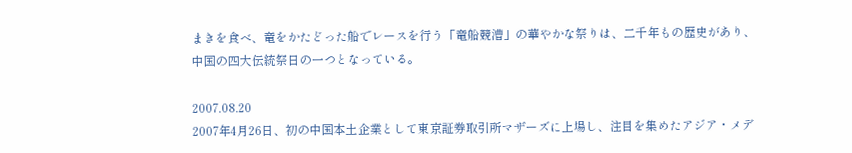まきを食べ、竜をかたどった船でレースを行う「竜船競漕」の華やかな祭りは、二千年もの歴史があり、中国の四大伝統祭日の一つとなっている。

2007.08.20
2007年4月26日、初の中国本土企業として東京証券取引所マザーズに上場し、注目を集めたアジア・メデ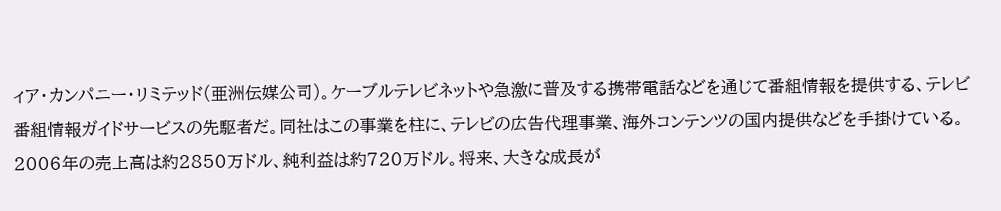ィア・カンパニー・リミテッド(亜洲伝媒公司)。ケーブルテレビネットや急激に普及する携帯電話などを通じて番組情報を提供する、テレビ番組情報ガイドサービスの先駆者だ。同社はこの事業を柱に、テレビの広告代理事業、海外コンテンツの国内提供などを手掛けている。2006年の売上高は約2850万ドル、純利益は約720万ドル。将来、大きな成長が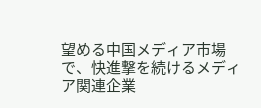望める中国メディア市場で、快進撃を続けるメディア関連企業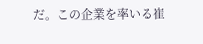だ。この企業を率いる崔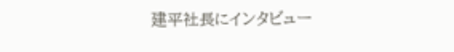建平社長にインタビュー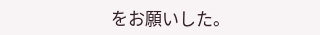をお願いした。